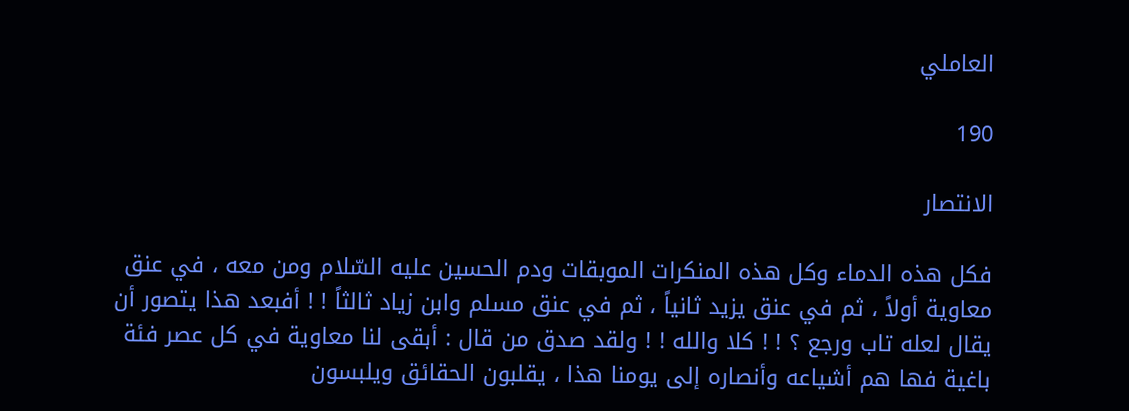العاملي

190

الانتصار

فكل هذه الدماء وكل هذه المنكرات الموبقات ودم الحسين عليه السّلام ومن معه ، في عنق معاوية أولاً ، ثم في عنق يزيد ثانياً ، ثم في عنق مسلم وابن زياد ثالثاً ! ! أفبعد هذا يتصور أن يقال لعله تاب ورجع ؟ ! ! كلا والله ! ! ولقد صدق من قال : أبقى لنا معاوية في كل عصر فئة باغية فها هم أشياعه وأنصاره إلى يومنا هذا ، يقلبون الحقائق ويلبسون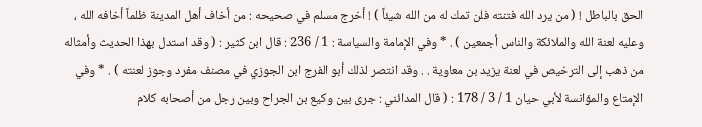الحق بالباطل ! ( من يرد الله فتنته فلن تمك له من الله شيئاً ) ! أخرج مسلم في صحيحه : من أخاف أهل المدينة ظلماً أخافه الله ، وعليه لعنة الله والملائكة والناس أجمعين ) . * وفي الإمامة والسياسة : 1 / 236 : قال ابن كثير : ( وقد استدل بهذا الحديث وأمثاله من ذهب إلى الترخيص في لعنة يزيد بن معاوية . . وقد انتصر لذلك أبو الفرج ابن الجوزي في مصنف مفرد وجوز لعنته ) . * وفي الإمتاع والمؤانسة لأبي حيان 1 / 3 / 178 : ( قال المدائني : جرى بين وكيع بن الجراح وبين رجل من أصحابه كلام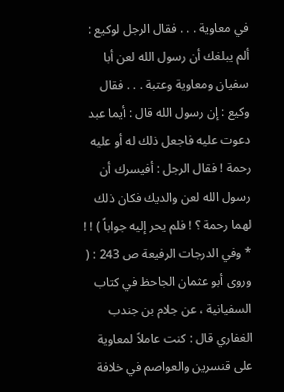في معاوية . . . فقال الرجل لوكيع : ألم يبلغك أن رسول الله لعن أبا سفيان ومعاوية وعتبة . . . فقال وكيع : إن رسول الله قال : أيما عبد دعوت عليه فاجعل ذلك له أو عليه رحمة ! فقال الرجل : أفيسرك أن رسول الله لعن والديك فكان ذلك لهما رحمة ؟ ! فلم يحر إليه جواباً ) ! ! * وفي الدرجات الرفيعة ص 243 : ( وروى أبو عثمان الجاحظ في كتاب السفيانية ، عن جلام بن جندب الغفاري قال : كنت عاملاً لمعاوية على قنسرين والعواصم في خلافة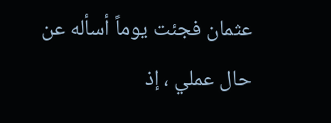عثمان فجئت يوماً أسأله عن حال عملي ، إذ